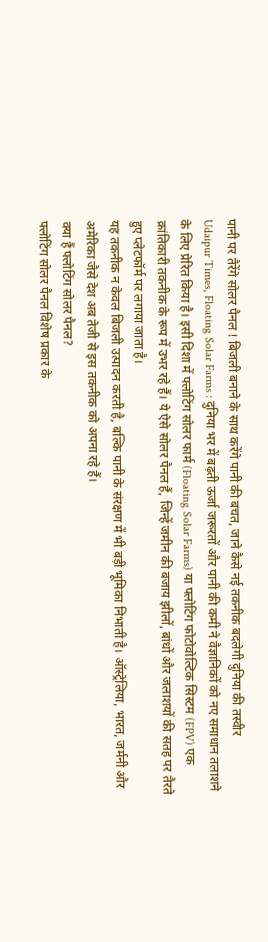पानी पर तैरेंगे सोलर पैनल ! बिजली बनाने के साथ करेंगे पानी की बचत, जाने कैसे नई तकनीक बदलेगी दुनिया की तस्वीर
Udaipur Times, Floating Solar Farms : दुनिया भर में बढ़ती ऊर्जा जरूरतों और पानी की कमी ने वैज्ञानिकों को नए समाधान तलाशने के लिए प्रेरित किया है। इसी दिशा में फ्लोटिंग सोलर फार्म (Floating Solar Farms) या फ्लोटिंग फोटोवोल्टिक सिस्टम (FPV) एक क्रांतिकारी तकनीक के रूप में उभर रहे हैं। ये ऐसे सोलर पैनल हैं, जिन्हें जमीन की बजाय झीलों, बांधों और जलाशयों की सतह पर तैरते हुए प्लेटफॉर्म पर लगाया जाता है।
यह तकनीक न केवल बिजली उत्पादन करती है, बल्कि पानी के संरक्षण में भी बड़ी भूमिका निभाती है। ऑस्ट्रेलिया, भारत, जर्मनी और अमेरिका जैसे देश अब तेजी से इस तकनीक को अपना रहे हैं।
क्या हैं फ्लोटिंग सोलर पैनल?
फ्लोटिंग सोलर पैनल विशेष प्रकार के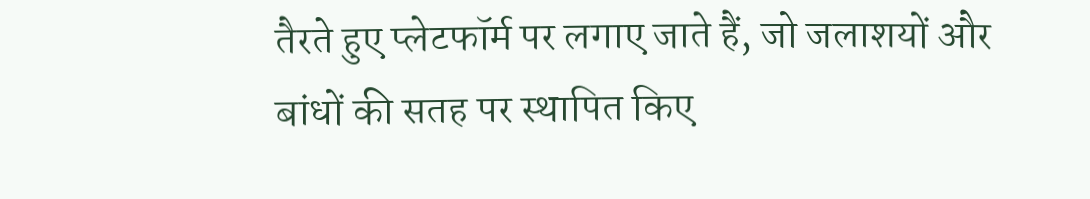तैरते हुए प्लेटफॉर्म पर लगाए जाते हैं, जो जलाशयों और बांधों की सतह पर स्थापित किए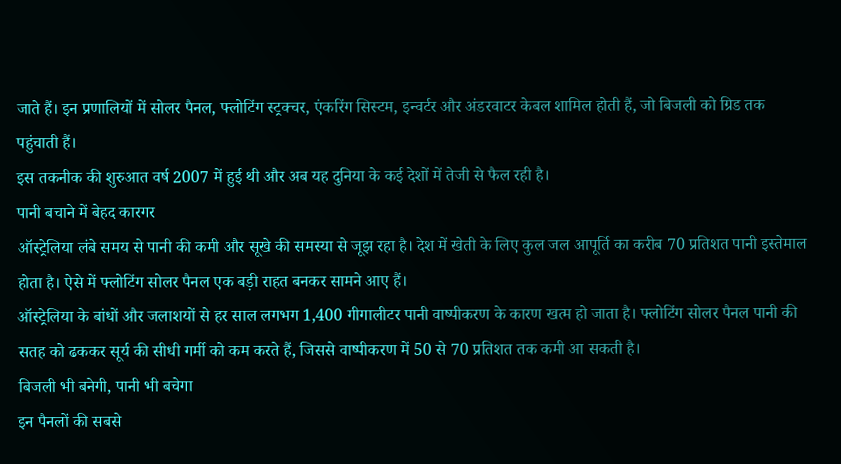जाते हैं। इन प्रणालियों में सोलर पैनल, फ्लोटिंग स्ट्रक्चर, एंकरिंग सिस्टम, इन्वर्टर और अंडरवाटर केबल शामिल होती हैं, जो बिजली को ग्रिड तक पहुंचाती हैं।
इस तकनीक की शुरुआत वर्ष 2007 में हुई थी और अब यह दुनिया के कई देशों में तेजी से फैल रही है।
पानी बचाने में बेहद कारगर
ऑस्ट्रेलिया लंबे समय से पानी की कमी और सूखे की समस्या से जूझ रहा है। देश में खेती के लिए कुल जल आपूर्ति का करीब 70 प्रतिशत पानी इस्तेमाल होता है। ऐसे में फ्लोटिंग सोलर पैनल एक बड़ी राहत बनकर सामने आए हैं।
ऑस्ट्रेलिया के बांधों और जलाशयों से हर साल लगभग 1,400 गीगालीटर पानी वाष्पीकरण के कारण खत्म हो जाता है। फ्लोटिंग सोलर पैनल पानी की सतह को ढककर सूर्य की सीधी गर्मी को कम करते हैं, जिससे वाष्पीकरण में 50 से 70 प्रतिशत तक कमी आ सकती है।
बिजली भी बनेगी, पानी भी बचेगा
इन पैनलों की सबसे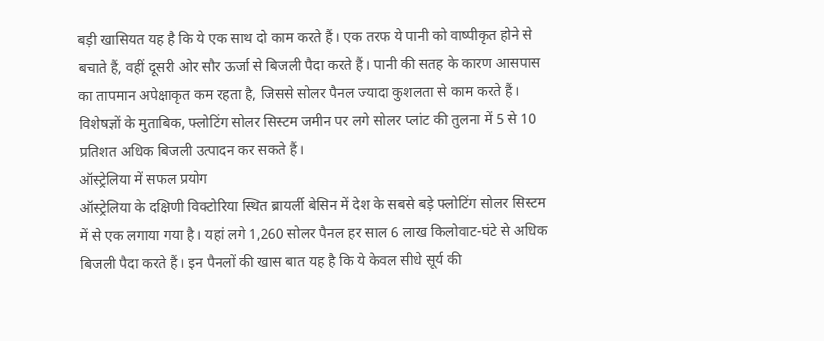बड़ी खासियत यह है कि ये एक साथ दो काम करते हैं। एक तरफ ये पानी को वाष्पीकृत होने से बचाते हैं, वहीं दूसरी ओर सौर ऊर्जा से बिजली पैदा करते हैं। पानी की सतह के कारण आसपास का तापमान अपेक्षाकृत कम रहता है, जिससे सोलर पैनल ज्यादा कुशलता से काम करते हैं। विशेषज्ञों के मुताबिक, फ्लोटिंग सोलर सिस्टम जमीन पर लगे सोलर प्लांट की तुलना में 5 से 10 प्रतिशत अधिक बिजली उत्पादन कर सकते हैं।
ऑस्ट्रेलिया में सफल प्रयोग
ऑस्ट्रेलिया के दक्षिणी विक्टोरिया स्थित ब्रायर्ली बेसिन में देश के सबसे बड़े फ्लोटिंग सोलर सिस्टम में से एक लगाया गया है। यहां लगे 1,260 सोलर पैनल हर साल 6 लाख किलोवाट-घंटे से अधिक बिजली पैदा करते हैं। इन पैनलों की खास बात यह है कि ये केवल सीधे सूर्य की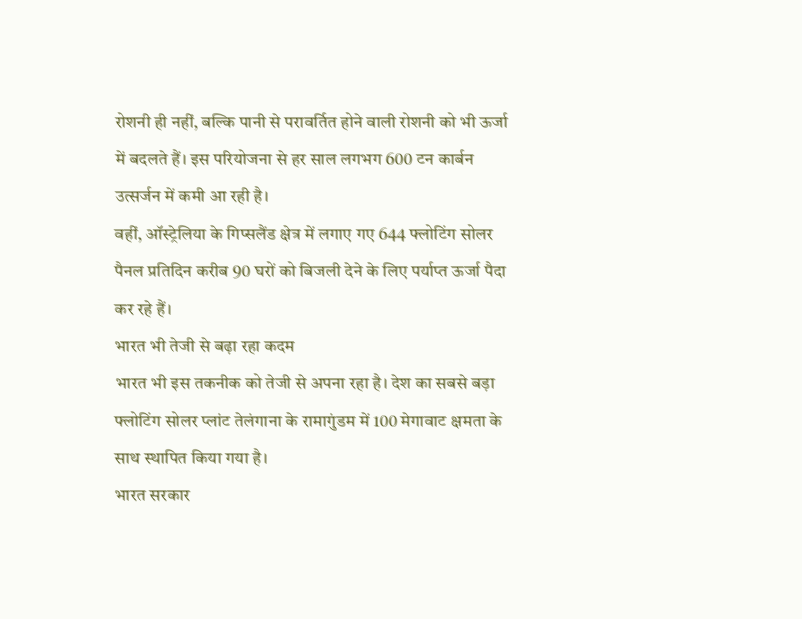रोशनी ही नहीं, बल्कि पानी से परावर्तित होने वाली रोशनी को भी ऊर्जा में बदलते हैं। इस परियोजना से हर साल लगभग 600 टन कार्बन उत्सर्जन में कमी आ रही है।
वहीं, ऑस्ट्रेलिया के गिप्सलैंड क्षेत्र में लगाए गए 644 फ्लोटिंग सोलर पैनल प्रतिदिन करीब 90 घरों को बिजली देने के लिए पर्याप्त ऊर्जा पैदा कर रहे हैं।
भारत भी तेजी से बढ़ा रहा कदम
भारत भी इस तकनीक को तेजी से अपना रहा है। देश का सबसे बड़ा फ्लोटिंग सोलर प्लांट तेलंगाना के रामागुंडम में 100 मेगावाट क्षमता के साथ स्थापित किया गया है।
भारत सरकार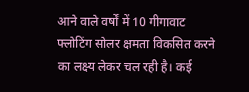आने वाले वर्षों में 10 गीगावाट फ्लोटिंग सोलर क्षमता विकसित करने का लक्ष्य लेकर चल रही है। कई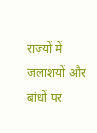राज्यों में जलाशयों और बांधों पर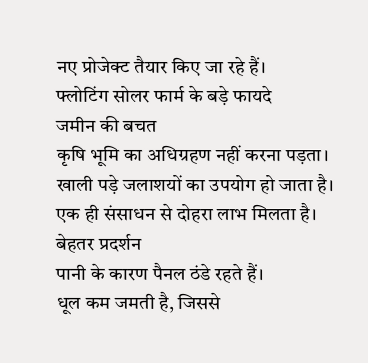नए प्रोजेक्ट तैयार किए जा रहे हैं।
फ्लोटिंग सोलर फार्म के बड़े फायदे
जमीन की बचत
कृषि भूमि का अधिग्रहण नहीं करना पड़ता।
खाली पड़े जलाशयों का उपयोग हो जाता है।
एक ही संसाधन से दोहरा लाभ मिलता है।
बेहतर प्रदर्शन
पानी के कारण पैनल ठंडे रहते हैं।
धूल कम जमती है, जिससे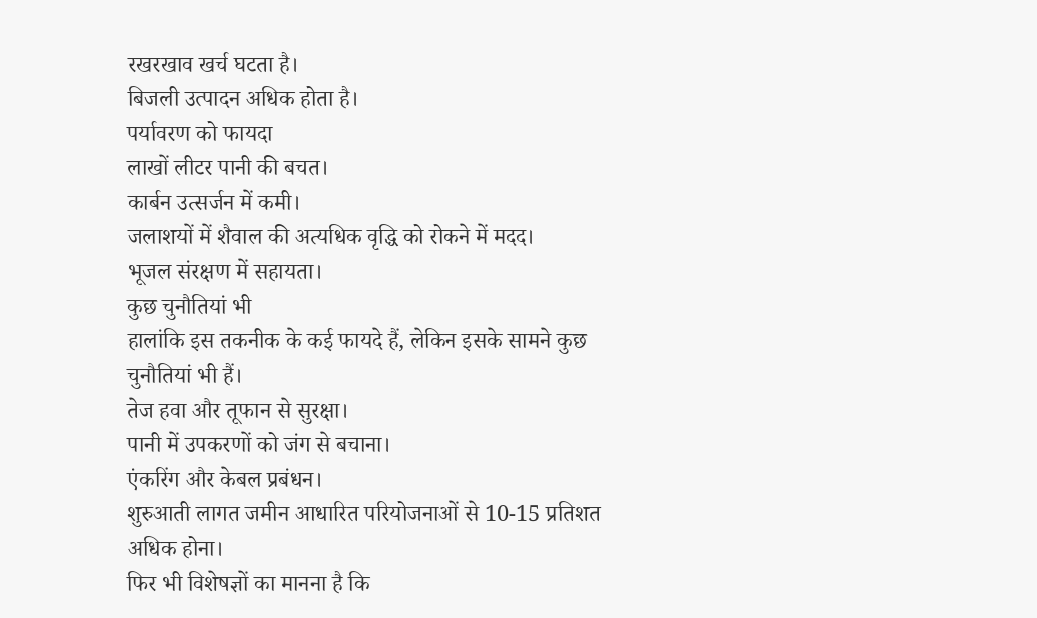रखरखाव खर्च घटता है।
बिजली उत्पादन अधिक होता है।
पर्यावरण को फायदा
लाखों लीटर पानी की बचत।
कार्बन उत्सर्जन में कमी।
जलाशयों में शैवाल की अत्यधिक वृद्धि को रोकने में मदद।
भूजल संरक्षण में सहायता।
कुछ चुनौतियां भी
हालांकि इस तकनीक के कई फायदे हैं, लेकिन इसके सामने कुछ चुनौतियां भी हैं।
तेज हवा और तूफान से सुरक्षा।
पानी में उपकरणों को जंग से बचाना।
एंकरिंग और केबल प्रबंधन।
शुरुआती लागत जमीन आधारित परियोजनाओं से 10-15 प्रतिशत अधिक होना।
फिर भी विशेषज्ञों का मानना है कि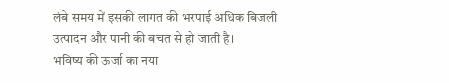लंबे समय में इसकी लागत की भरपाई अधिक बिजली उत्पादन और पानी की बचत से हो जाती है।
भविष्य की ऊर्जा का नया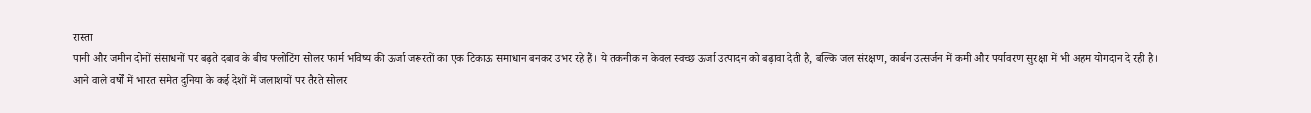रास्ता
पानी और जमीन दोनों संसाधनों पर बढ़ते दबाव के बीच फ्लोटिंग सोलर फार्म भविष्य की ऊर्जा जरूरतों का एक टिकाऊ समाधान बनकर उभर रहे हैं। ये तकनीक न केवल स्वच्छ ऊर्जा उत्पादन को बढ़ावा देती है, बल्कि जल संरक्षण, कार्बन उत्सर्जन में कमी और पर्यावरण सुरक्षा में भी अहम योगदान दे रही है।
आने वाले वर्षों में भारत समेत दुनिया के कई देशों में जलाशयों पर तैरते सोलर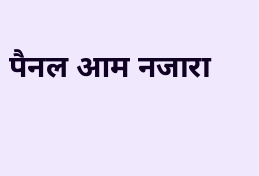पैनल आम नजारा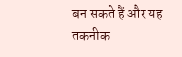बन सकते हैं और यह तकनीक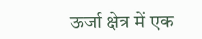ऊर्जा क्षेत्र में एक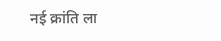नई क्रांति ला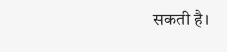सकती है।